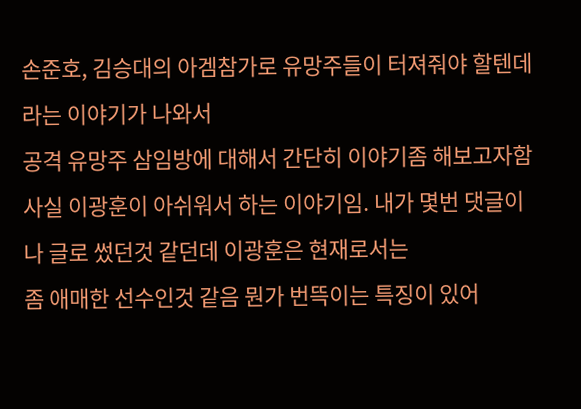손준호, 김승대의 아겜참가로 유망주들이 터져줘야 할텐데라는 이야기가 나와서
공격 유망주 삼임방에 대해서 간단히 이야기좀 해보고자함
사실 이광훈이 아쉬워서 하는 이야기임. 내가 몇번 댓글이나 글로 썼던것 같던데 이광훈은 현재로서는
좀 애매한 선수인것 같음 뭔가 번뜩이는 특징이 있어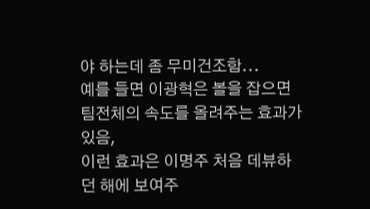야 하는데 좀 무미건조함...
예를 들면 이광혁은 볼을 잡으면 팀전체의 속도를 올려주는 효과가 있음,
이런 효과은 이명주 처음 데뷰하던 해에 보여주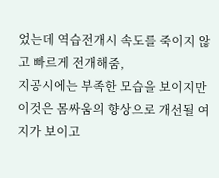었는데 역습전개시 속도를 죽이지 않고 빠르게 전개해줌,
지공시에는 부족한 모습을 보이지만 이것은 몸싸움의 향상으로 개선될 여지가 보이고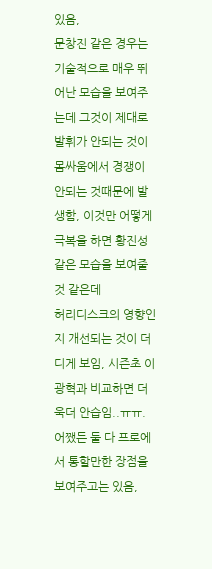있음,
문창진 같은 경우는 기술적으로 매우 뛰어난 모습을 보여주는데 그것이 제대로 발휘가 안되는 것이
몸싸움에서 경쟁이 안되는 것때문에 발생함, 이것만 어떻게 극복을 하면 황진성 같은 모습을 보여줄 것 같은데
허리디스크의 영향인지 개선되는 것이 더디게 보임, 시즌초 이광혁과 비교하면 더욱더 안습임..ㅠㅠ.
어쨌든 둘 다 프로에서 통할만한 장점을 보여주고는 있음,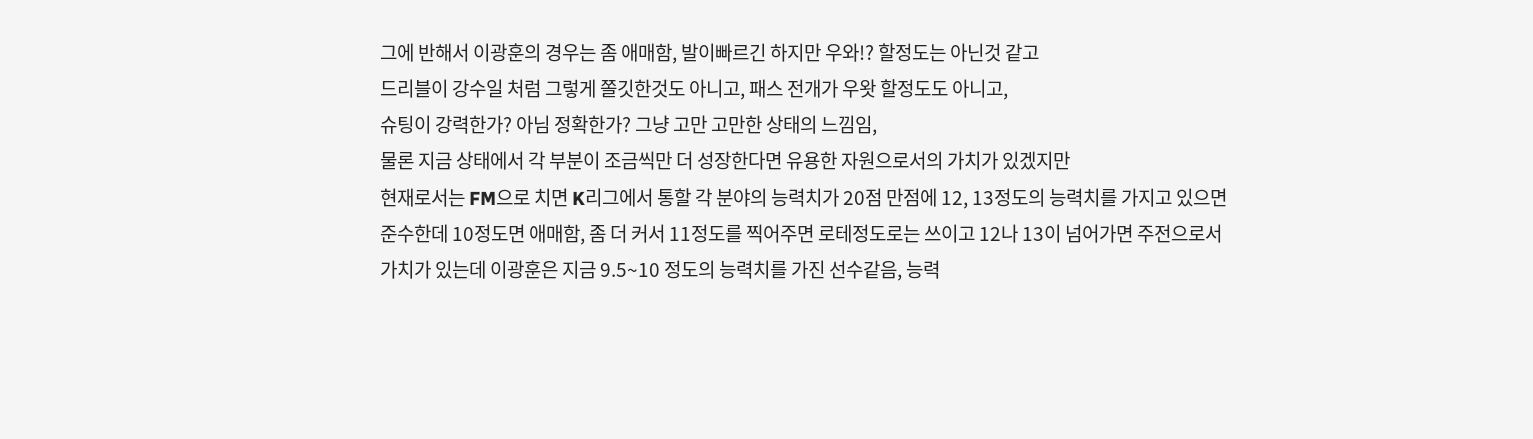그에 반해서 이광훈의 경우는 좀 애매함, 발이빠르긴 하지만 우와!? 할정도는 아닌것 같고
드리블이 강수일 처럼 그렇게 쫄깃한것도 아니고, 패스 전개가 우왓 할정도도 아니고,
슈팅이 강력한가? 아님 정확한가? 그냥 고만 고만한 상태의 느낌임,
물론 지금 상태에서 각 부분이 조금씩만 더 성장한다면 유용한 자원으로서의 가치가 있겠지만
현재로서는 FM으로 치면 K리그에서 통할 각 분야의 능력치가 20점 만점에 12, 13정도의 능력치를 가지고 있으면
준수한데 10정도면 애매함, 좀 더 커서 11정도를 찍어주면 로테정도로는 쓰이고 12나 13이 넘어가면 주전으로서
가치가 있는데 이광훈은 지금 9.5~10 정도의 능력치를 가진 선수같음, 능력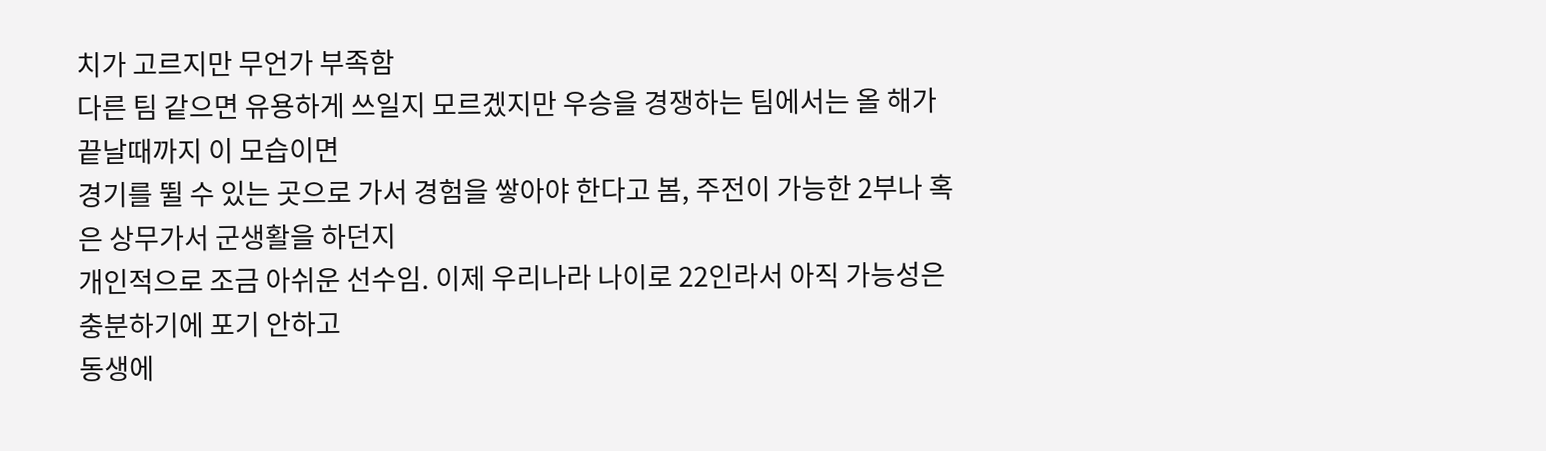치가 고르지만 무언가 부족함
다른 팀 같으면 유용하게 쓰일지 모르겠지만 우승을 경쟁하는 팀에서는 올 해가 끝날때까지 이 모습이면
경기를 뛸 수 있는 곳으로 가서 경험을 쌓아야 한다고 봄, 주전이 가능한 2부나 혹은 상무가서 군생활을 하던지
개인적으로 조금 아쉬운 선수임. 이제 우리나라 나이로 22인라서 아직 가능성은 충분하기에 포기 안하고
동생에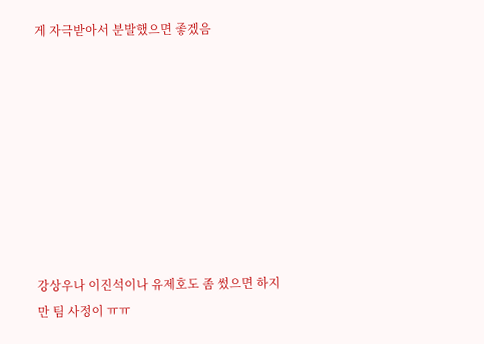게 자극받아서 분발했으면 좋겠음









강상우나 이진석이나 유제호도 좀 썼으면 하지만 팀 사정이 ㅠㅠ